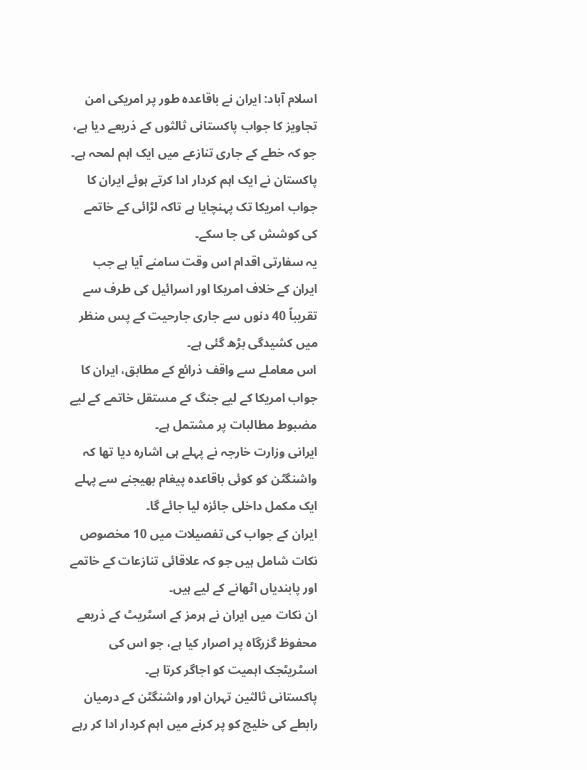اسلام آباد: ایران نے باقاعدہ طور پر امریکی امن تجاویز کا جواب پاکستانی ثالثوں کے ذریعے دیا ہے، جو کہ خطے کے جاری تنازعے میں ایک اہم لمحہ ہے۔
پاکستان نے ایک اہم کردار ادا کرتے ہوئے ایران کا جواب امریکا تک پہنچایا ہے تاکہ لڑائی کے خاتمے کی کوشش کی جا سکے۔
یہ سفارتی اقدام اس وقت سامنے آیا ہے جب ایران کے خلاف امریکا اور اسرائیل کی طرف سے تقریباً 40 دنوں سے جاری جارحیت کے پس منظر میں کشیدگی بڑھ گئی ہے۔
اس معاملے سے واقف ذرائع کے مطابق، ایران کا جواب امریکا کے لیے جنگ کے مستقل خاتمے کے لیے مضبوط مطالبات پر مشتمل ہے۔
ایرانی وزارت خارجہ نے پہلے ہی اشارہ دیا تھا کہ واشنگٹن کو کوئی باقاعدہ پیغام بھیجنے سے پہلے ایک مکمل داخلی جائزہ لیا جائے گا۔
ایران کے جواب کی تفصیلات میں 10 مخصوص نکات شامل ہیں جو کہ علاقائی تنازعات کے خاتمے اور پابندیاں اٹھانے کے لیے ہیں۔
ان نکات میں ایران نے ہرمز کے اسٹریٹ کے ذریعے محفوظ گزرگاہ پر اصرار کیا ہے، جو اس کی اسٹریٹجک اہمیت کو اجاگر کرتا ہے۔
پاکستانی ثالثین تہران اور واشنگٹن کے درمیان رابطے کی خلیج کو پر کرنے میں اہم کردار ادا کر رہے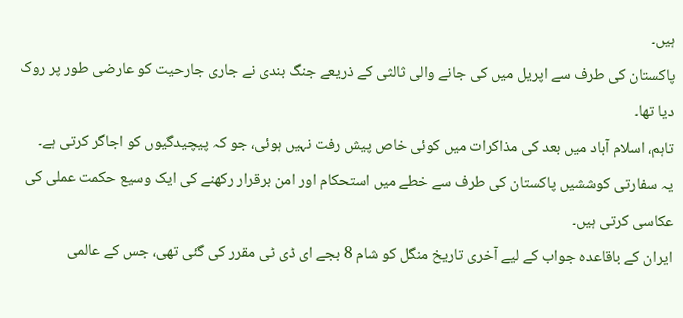ہیں۔
پاکستان کی طرف سے اپریل میں کی جانے والی ثالثی کے ذریعے جنگ بندی نے جاری جارحیت کو عارضی طور پر روک دیا تھا۔
تاہم، اسلام آباد میں بعد کی مذاکرات میں کوئی خاص پیش رفت نہیں ہوئی، جو کہ پیچیدگیوں کو اجاگر کرتی ہے۔
یہ سفارتی کوششیں پاکستان کی طرف سے خطے میں استحکام اور امن برقرار رکھنے کی ایک وسیع حکمت عملی کی عکاسی کرتی ہیں۔
ایران کے باقاعدہ جواب کے لیے آخری تاریخ منگل کو شام 8 بجے ای ڈی ٹی مقرر کی گئی تھی، جس کے عالمی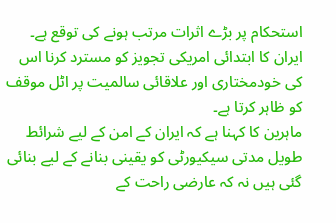استحکام پر بڑے اثرات مرتب ہونے کی توقع ہے۔
ایران کا ابتدائی امریکی تجویز کو مسترد کرنا اس کی خودمختاری اور علاقائی سالمیت پر اٹل موقف کو ظاہر کرتا ہے۔
ماہرین کا کہنا ہے کہ ایران کے امن کے لیے شرائط طویل مدتی سیکیورٹی کو یقینی بنانے کے لیے بنائی گئی ہیں نہ کہ عارضی راحت کے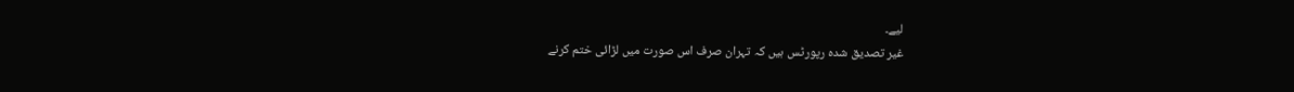لیے۔
غیر تصدیق شدہ رپورٹس ہیں کہ تہران صرف اس صورت میں لڑائی ختم کرنے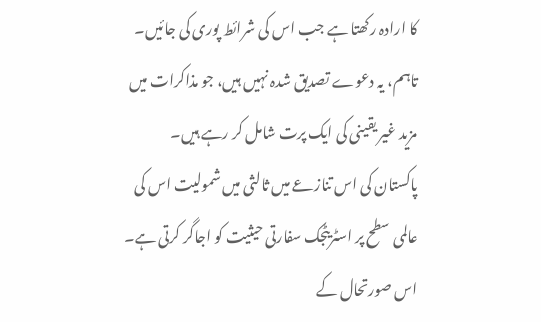کا ارادہ رکھتا ہے جب اس کی شرائط پوری کی جائیں۔
تاہم، یہ دعوے تصدیق شدہ نہیں ہیں، جو مذاکرات میں مزید غیر یقینی کی ایک پرت شامل کر رہے ہیں۔
پاکستان کی اس تنازعے میں ثالثی میں شمولیت اس کی عالمی سطح پر اسٹریٹجک سفارتی حیثیت کو اجاگر کرتی ہے۔
اس صورتحال کے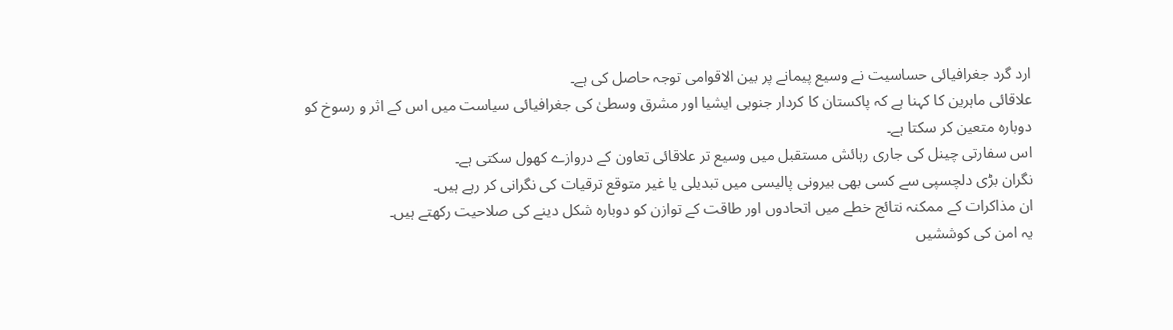ارد گرد جغرافیائی حساسیت نے وسیع پیمانے پر بین الاقوامی توجہ حاصل کی ہے۔
علاقائی ماہرین کا کہنا ہے کہ پاکستان کا کردار جنوبی ایشیا اور مشرق وسطیٰ کی جغرافیائی سیاست میں اس کے اثر و رسوخ کو دوبارہ متعین کر سکتا ہے۔
اس سفارتی چینل کی جاری رہائش مستقبل میں وسیع تر علاقائی تعاون کے دروازے کھول سکتی ہے۔
نگران بڑی دلچسپی سے کسی بھی بیرونی پالیسی میں تبدیلی یا غیر متوقع ترقیات کی نگرانی کر رہے ہیں۔
ان مذاکرات کے ممکنہ نتائج خطے میں اتحادوں اور طاقت کے توازن کو دوبارہ شکل دینے کی صلاحیت رکھتے ہیں۔
یہ امن کی کوششیں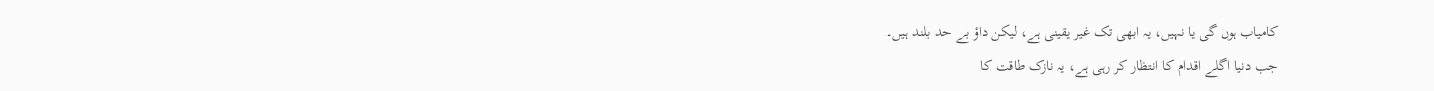کامیاب ہوں گی یا نہیں، یہ ابھی تک غیر یقینی ہے، لیکن داؤ بے حد بلند ہیں۔
جب دنیا اگلے اقدام کا انتظار کر رہی ہے، یہ نازک طاقت کا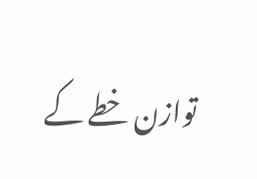توازن خطے کے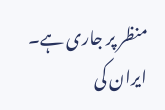منظر پر جاری ہے۔
ایران کی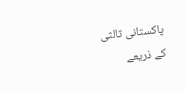پاکستانی ثالثی کے ذریعے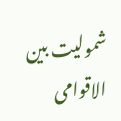شمولیت بین الاقوامی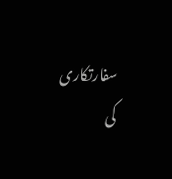سفارتکاری کی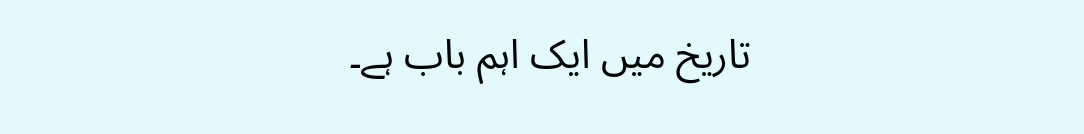تاریخ میں ایک اہم باب ہے۔